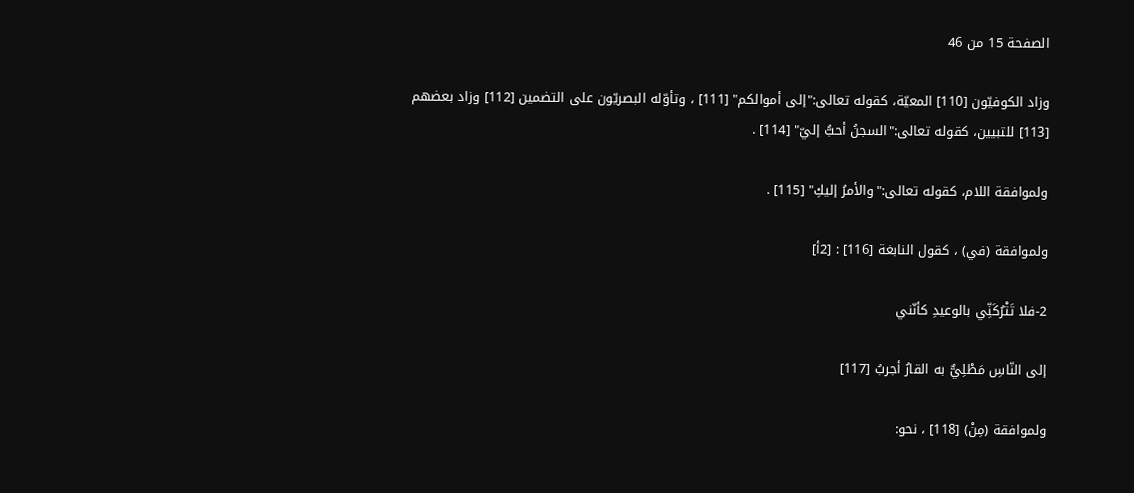الصفحة 15 من 46

وزاد الكوفيّون [110] المعيّة، كقوله تعالى:"إلى أموالكم" [111] ، وتأوّله البصريّون على التضمين [112] وزاد بعضهم [113] للتبيين، كقوله تعالى:"السجنُ أحبُّ إليّ" [114] .

ولموافقة اللام، كقوله تعالى:"والأمرُ إليكِ" [115] .

ولموافقة (في) ، كقول النابغة [116] : [2أ]

2-فلا تَتْرُكَنِّي بالوعيدِ كأنّني

إلى النّاسِ مَطْلِيٌّ به القارُ أجربُ [117]

ولموافقة (مِنْ) [118] ، نحو: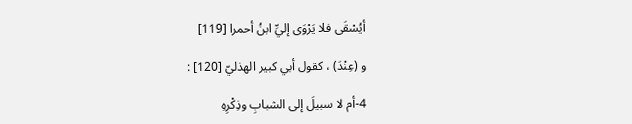أيُسْقَى فلا يَرْوَى إليِّ ابنُ أحمرا [119]

و (عِنْدَ) ، كقول أبي كبير الهذليّ [120] :

4-أم لا سبيلَ إلى الشبابِ وذِكْرِهِ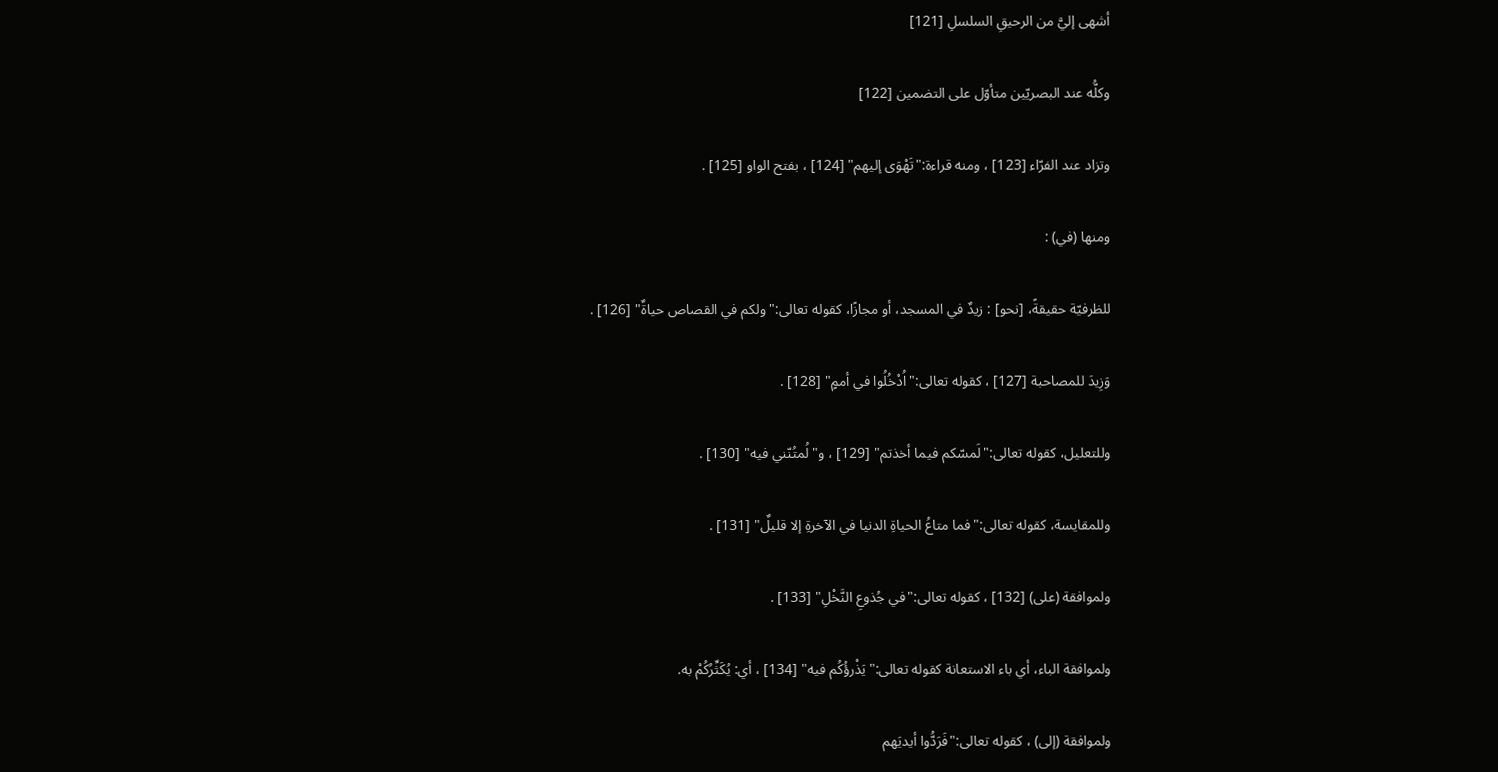أشهى إليَّ من الرحيقِ السلسلِ [121]

وكلُّه عند البصريّين متأوّل على التضمين [122]

وتزاد عند الفرّاء [123] ، ومنه قراءة:"تَهْوَى إليهم" [124] ، بفتح الواو [125] .

ومنها (في) :

للظرفيّة حقيقةً، [نحو] : زيدٌ في المسجد، أو مجازًا، كقوله تعالى:"ولكم في القصاص حياةٌ" [126] .

وَزِيدَ للمصاحبة [127] ، كقوله تعالى:"اُدْخُلُوا في أممٍ" [128] .

وللتعليل، كقوله تعالى:"لَمسّكم فيما أخذتم" [129] ، و"لُمتُنّني فيه" [130] .

وللمقايسة، كقوله تعالى:"فما متاعُ الحياةِ الدنيا في الآخرةِ إلا قليلٌ" [131] .

ولموافقة (على) [132] ، كقوله تعالى:"في جُذوعِ النَّخْلِ" [133] .

ولموافقة الباء، أي باء الاستعانة كقوله تعالى:"يَذْرؤُكُم فيه" [134] ، أي: يُكَثِّرُكُمْ به.

ولموافقة (إلى) ، كقوله تعالى:"فَرَدُّوا أيديَهم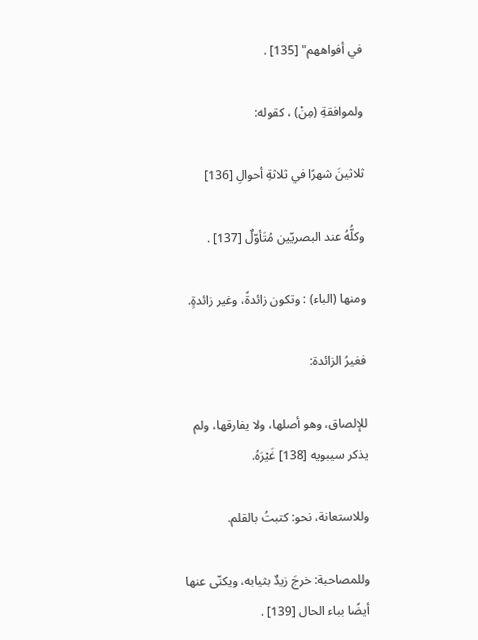في أفواههم" [135] .

ولموافقةِ (مِنْ) ، كقوله:

ثلاثينَ شهرًا في ثلاثةِ أحوالِ [136]

وكلُّهُ عند البصريّين مُتَأوّلٌ [137] .

ومنها (الباء) : وتكون زائدةً، وغير زائدةٍ.

فغيرُ الزائدة:

للإلصاق، وهو أصلها، ولا يفارقها، ولم يذكر سيبويه [138] غَيْرَهُ.

وللاستعانة، نحو: كتبتُ بالقلم.

وللمصاحبة: خرجَ زيدٌ بثيابه، ويكنّى عنها أيضًا بباء الحال [139] .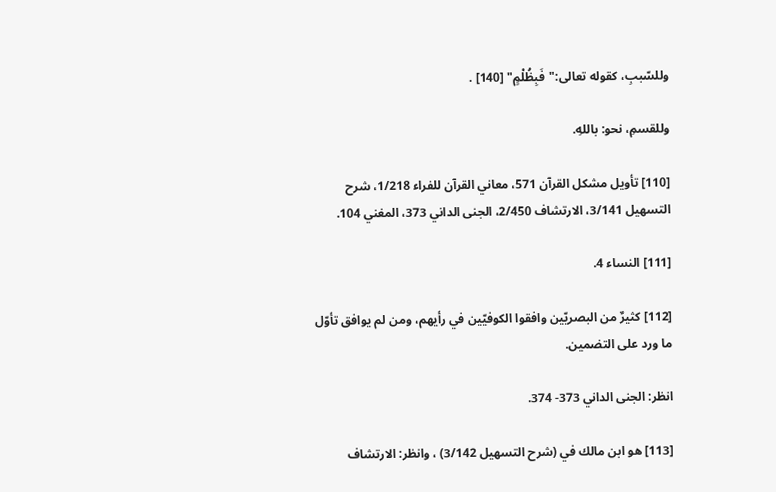وللسّببِ، كقوله تعالى:"فَبِظُلْمٍ" [140] .

وللقسمِ، نحو: باللهِ.

[110] تأويل مشكل القرآن 571، معاني القرآن للفراء 1/218، شرح التسهيل 3/141، الارتشاف 2/450، الجنى الداني 373، المغني 104.

[111] النساء 4.

[112] كثيرٌ من البصريّين وافقوا الكوفيّين في رأيهم، ومن لم يوافق تأوّل ما ورد على التضمين.

انظر: الجنى الداني 373- 374.

[113] هو ابن مالك في (شرح التسهيل 3/142) ، وانظر: الارتشاف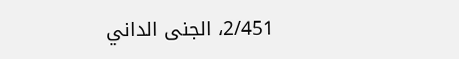2/451، الجنى الداني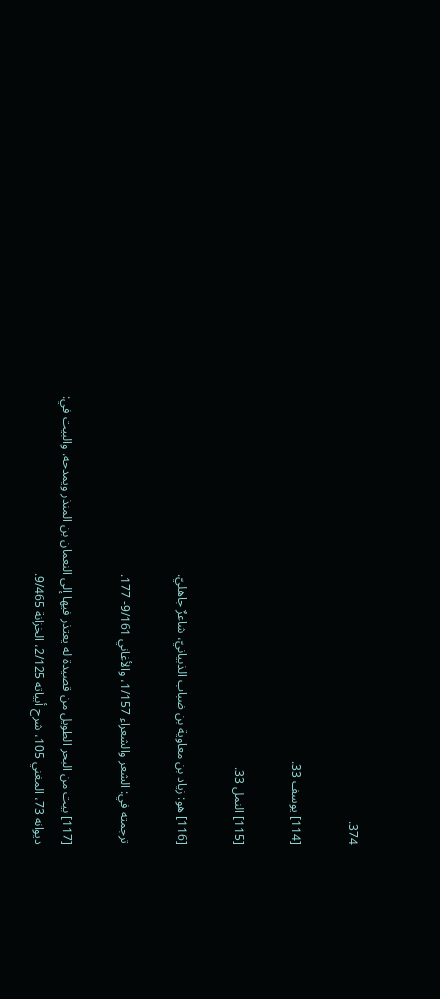374.

[114] يوسف 33.

[115] النمل 33.

[116] هو: زياد بن معاوية بن ضباب الذبيانيّ، شاعرٌ جاهليّ.

ترجمته في: الشعر والشعراء 1/157، والأغاني 9/161- 177.

[117] بيت من البحر الطويل من قصيدة له يعتذر فيها إلى النعمان بن المنذر ويمدحه. والبيت في: ديوانه 73، المغني 105، شرح أبياته 2/125، الخزانة 9/465.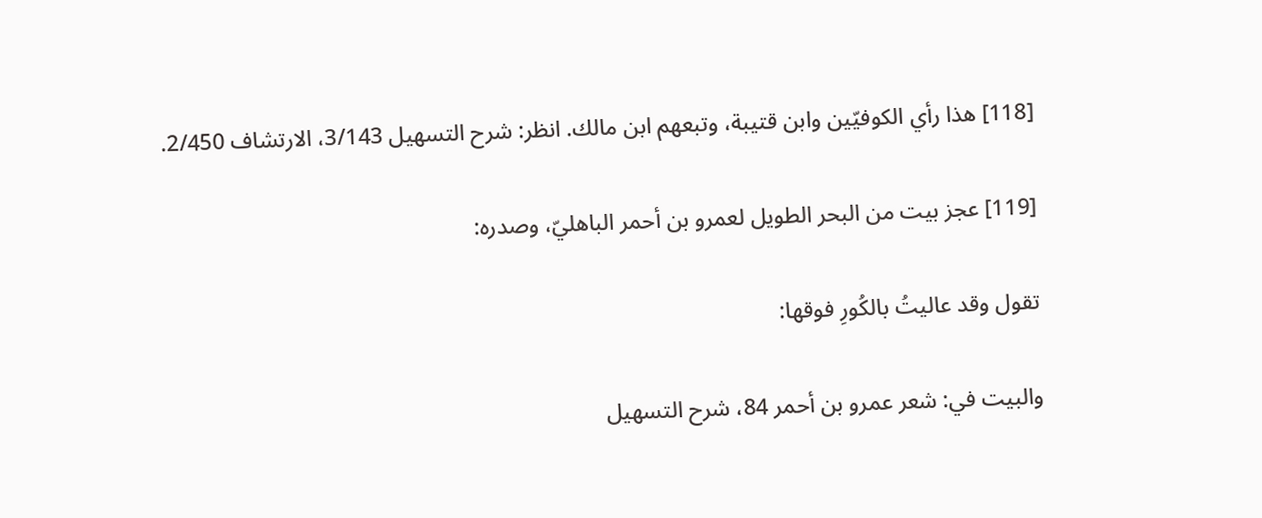[118] هذا رأي الكوفيّين وابن قتيبة، وتبعهم ابن مالك. انظر: شرح التسهيل 3/143، الارتشاف 2/450.

[119] عجز بيت من البحر الطويل لعمرو بن أحمر الباهليّ، وصدره:

تقول وقد عاليتُ بالكُورِ فوقها:

والبيت في: شعر عمرو بن أحمر 84، شرح التسهيل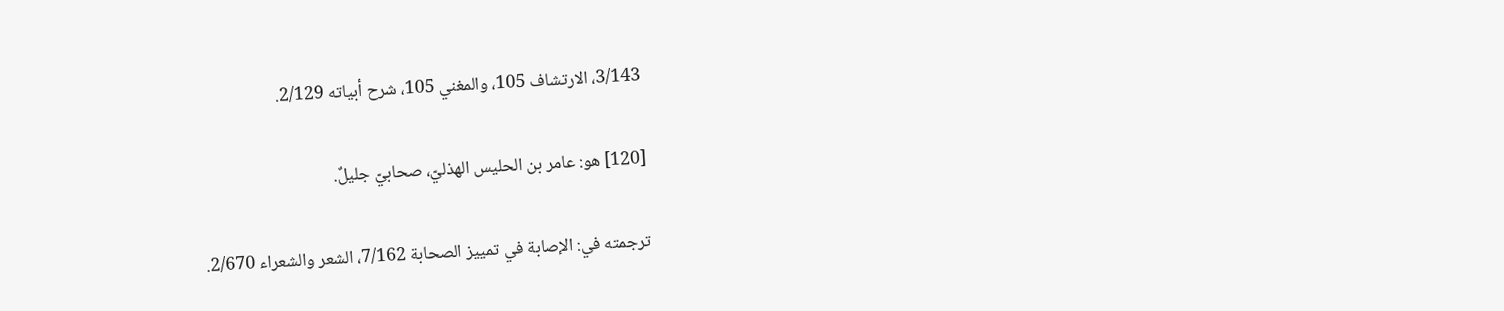3/143، الارتشاف 105، والمغني 105، شرح أبياته 2/129.

[120] هو: عامر بن الحليس الهذليّ، صحابيّ جليلٌ.

ترجمته في: الإصابة في تمييز الصحابة 7/162، الشعر والشعراء 2/670.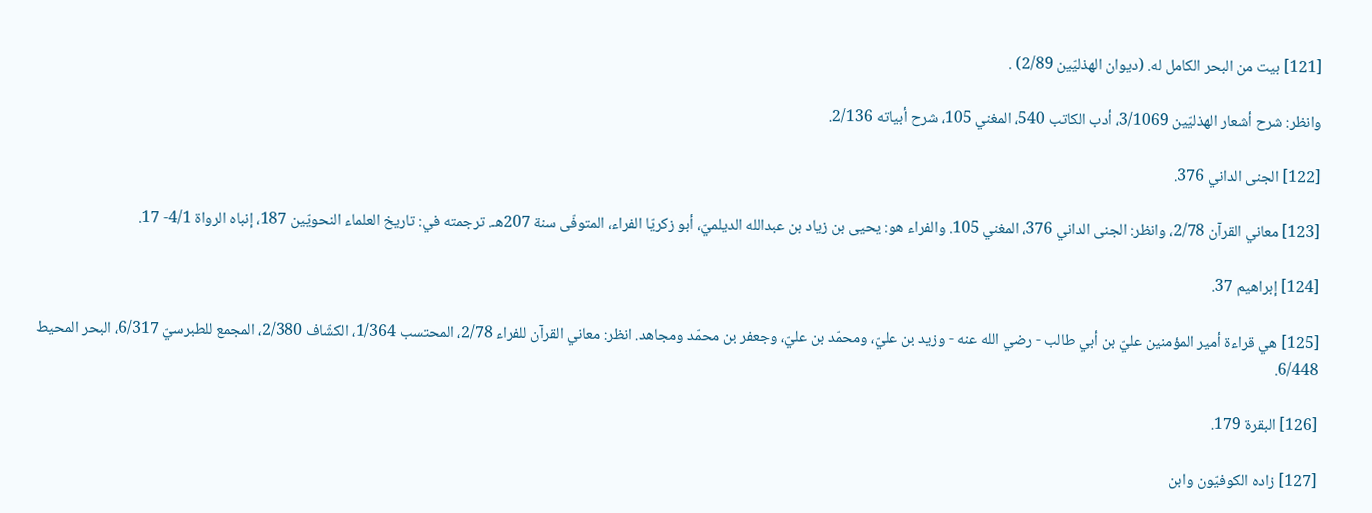[121] بيت من البحر الكامل له. (ديوان الهذليّين 2/89) .

وانظر: شرح أشعار الهذليّين 3/1069، أدب الكاتب 540، المغني 105، شرح أبياته 2/136.

[122] الجنى الداني 376.

[123] معاني القرآن 2/78، وانظر: الجنى الداني 376، المغني 105. والفراء هو: يحيى بن زياد بن عبدالله الديلميّ، أبو زكريّا الفراء، المتوفّى سنة 207هـ. ترجمته في: تاريخ العلماء النحويّين 187، إنباه الرواة 4/1- 17.

[124] إبراهيم 37.

[125] هي قراءة أمير المؤمنين عليّ بن أبي طالب - رضي الله عنه - وزيد بن عليّ، ومحمّد بن عليّ، وجعفر بن محمّد ومجاهد. انظر: معاني القرآن للفراء 2/78، المحتسب 1/364، الكشّاف 2/380، المجمع للطبرسيّ 6/317، البحر المحيط 6/448.

[126] البقرة 179.

[127] زاده الكوفيّون وابن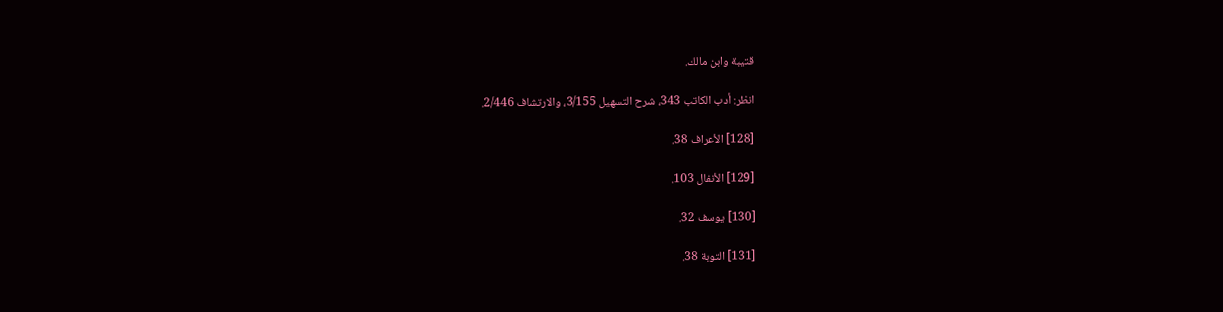قتيبة وابن مالك.

انظر: أدب الكاتب 343، شرح التسهيل 3/155، والارتشاف 2/446.

[128] الأعراف 38.

[129] الأنفال 103.

[130] يوسف 32.

[131] التوبة 38.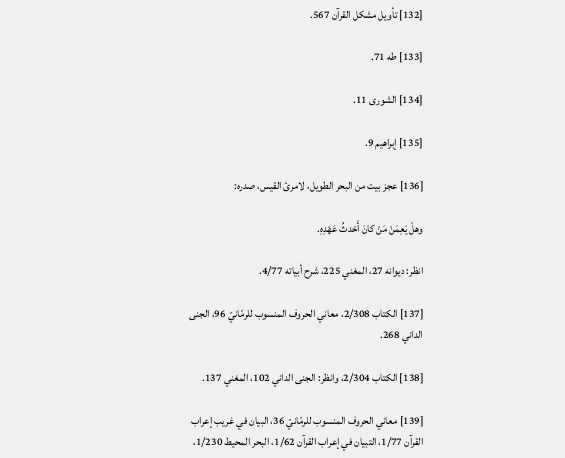[132] تأويل مشكل القرآن 567.

[133] طه 71.

[134] الشورى 11.

[135] إبراهيم 9.

[136] عجز بيت من البحر الطويل، لامرئ القيس، صدره:

وهلْ يَعِمَنْ مَنْ كانَ أَحْدثُ عَهْدِهِ.

انظر: ديوانه 27، المغني 225، شرح أبياته 4/77.

[137] الكتاب 2/308، معاني الحروف المنسوب للرمّانيّ 96، الجنى الداني 268.

[138] الكتاب 2/304، وانظر: الجنى الداني 102، المغني 137.

[139] معاني الحروف المنسوب للرمّانيّ 36، البيان في غريب إعراب القرآن 1/77، التبيان في إعراب القرآن 1/62، البحر المحيط 1/230،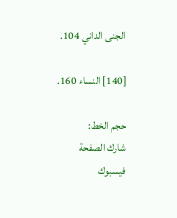الجنى الداني 104.

[140] النساء 160.

حجم الخط:
شارك الصفحة
فيسبوك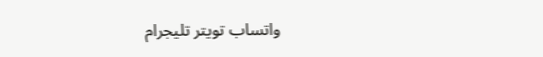واتساب تويتر تليجرام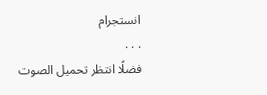انستجرام
. . .
فضلًا انتظر تحميل الصوت